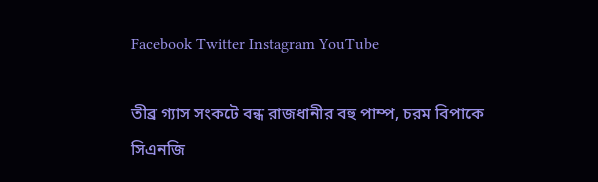Facebook Twitter Instagram YouTube

তীব্র গ্যাস সংকটে বন্ধ রাজধানীর বহু পাম্প, চরম বিপাকে সিএনজি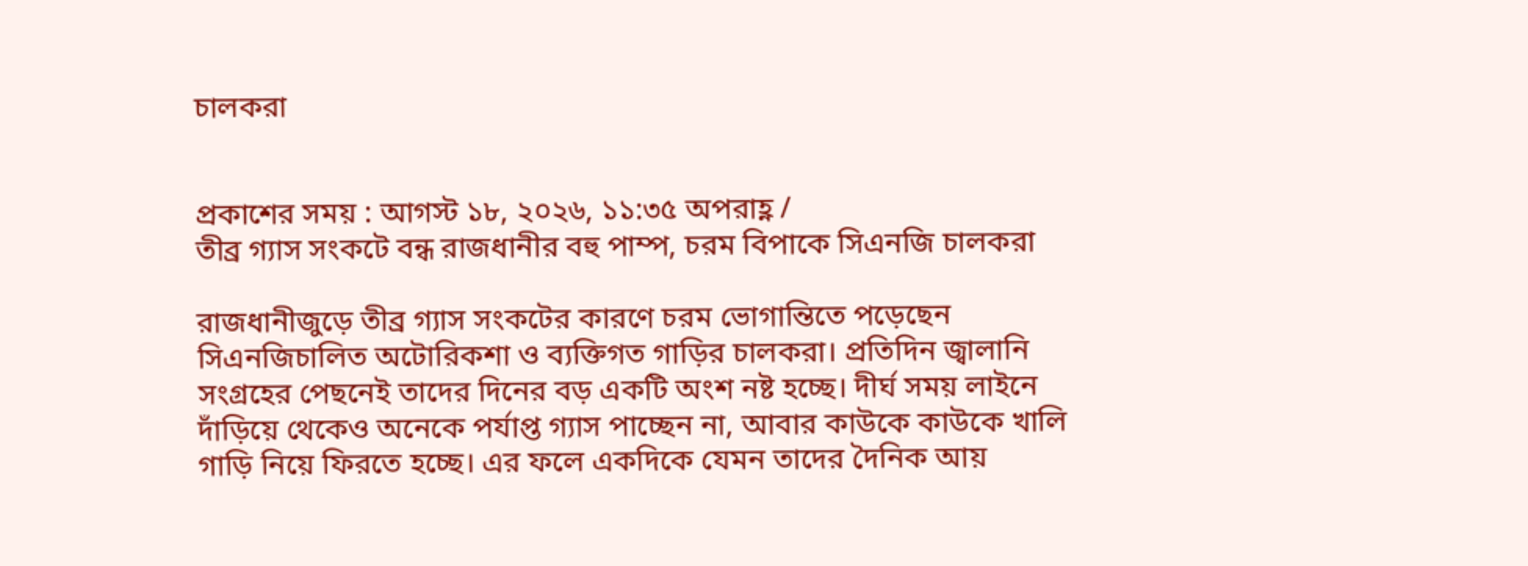চালকরা


প্রকাশের সময় : আগস্ট ১৮, ২০২৬, ১১:৩৫ অপরাহ্ণ /
তীব্র গ্যাস সংকটে বন্ধ রাজধানীর বহু পাম্প, চরম বিপাকে সিএনজি চালকরা

রাজধানীজুড়ে তীব্র গ্যাস সংকটের কারণে চরম ভোগান্তিতে পড়েছেন সিএনজিচালিত অটোরিকশা ও ব্যক্তিগত গাড়ির চালকরা। প্রতিদিন জ্বালানি সংগ্রহের পেছনেই তাদের দিনের বড় একটি অংশ নষ্ট হচ্ছে। দীর্ঘ সময় লাইনে দাঁড়িয়ে থেকেও অনেকে পর্যাপ্ত গ্যাস পাচ্ছেন না, আবার কাউকে কাউকে খালি গাড়ি নিয়ে ফিরতে হচ্ছে। এর ফলে একদিকে যেমন তাদের দৈনিক আয়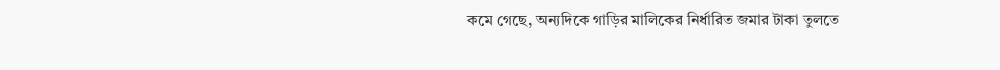কমে গেছে, অন্যদিকে গাড়ির মালিকের নির্ধারিত জমার টাকা তুলতে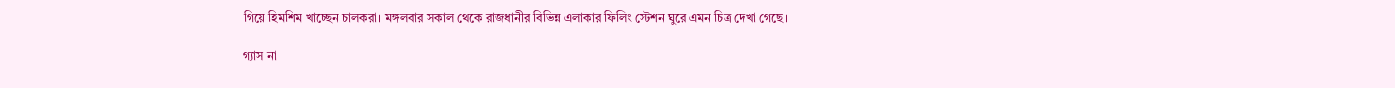গিয়ে হিমশিম খাচ্ছেন চালকরা। মঙ্গলবার সকাল থেকে রাজধানীর বিভিন্ন এলাকার ফিলিং স্টেশন ঘুরে এমন চিত্র দেখা গেছে।

গ্যাস না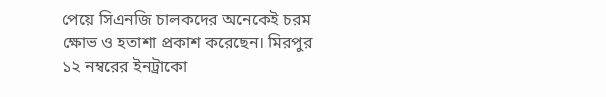পেয়ে সিএনজি চালকদের অনেকেই চরম ক্ষোভ ও হতাশা প্রকাশ করেছেন। মিরপুর ১২ নম্বরের ইনট্রাকো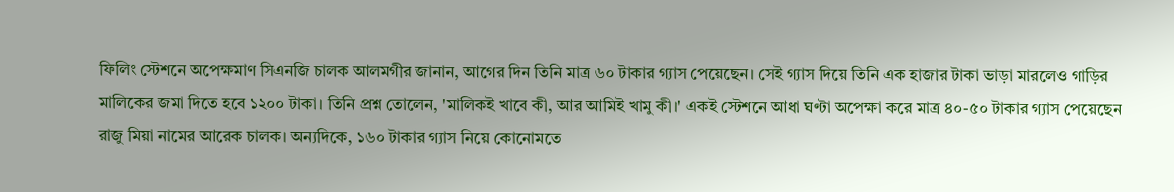ফিলিং স্টেশনে অপেক্ষমাণ সিএনজি চালক আলমগীর জানান, আগের দিন তিনি মাত্র ৬০ টাকার গ্যাস পেয়েছেন। সেই গ্যাস দিয়ে তিনি এক হাজার টাকা ভাড়া মারলেও গাড়ির মালিকের জমা দিতে হবে ১২০০ টাকা। তিনি প্রশ্ন তোলেন, 'মালিকই খাবে কী, আর আমিই খামু কী।' একই স্টেশনে আধা ঘণ্টা অপেক্ষা করে মাত্র ৪০-৫০ টাকার গ্যাস পেয়েছেন রাজু মিয়া নামের আরেক চালক। অন্যদিকে, ১৬০ টাকার গ্যাস নিয়ে কোনোমতে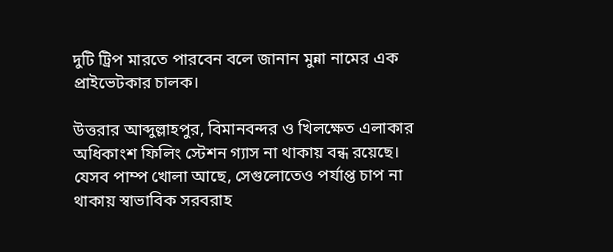দুটি ট্রিপ মারতে পারবেন বলে জানান মুন্না নামের এক প্রাইভেটকার চালক।

উত্তরার আব্দুল্লাহপুর, বিমানবন্দর ও খিলক্ষেত এলাকার অধিকাংশ ফিলিং স্টেশন গ্যাস না থাকায় বন্ধ রয়েছে। যেসব পাম্প খোলা আছে, সেগুলোতেও পর্যাপ্ত চাপ না থাকায় স্বাভাবিক সরবরাহ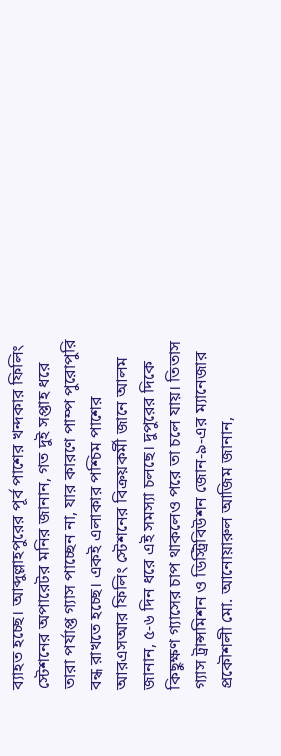ব্যাহত হচ্ছে। আব্দুল্লাহপুরের পূর্ব পাশের খন্দকার ফিলিং স্টেশনের অপারেটর মনির জানান, গত দুই সপ্তাহ ধরে তারা পর্যাপ্ত গ্যাস পাচ্ছেন না, যার কারণে পাম্প পুরোপুরি বন্ধ রাখতে হচ্ছে। একই এলাকার পশ্চিম পাশের আরএসআর ফিলিং স্টেশনের বিক্রয়কর্মী জানে আলম জানান, ৫-৬ দিন ধরে এই সমস্যা চলছে। দুপুরের দিকে কিছুক্ষণ গ্যাসের চাপ থাকলেও পরে তা চলে যায়। তিতাস গ্যাস ট্রান্সমিশন ও ডিস্ট্রিবিউশন জোন-৯-এর ম্যানেজার প্রকৌশলী মো. আনোয়ারুল আজিম জানান,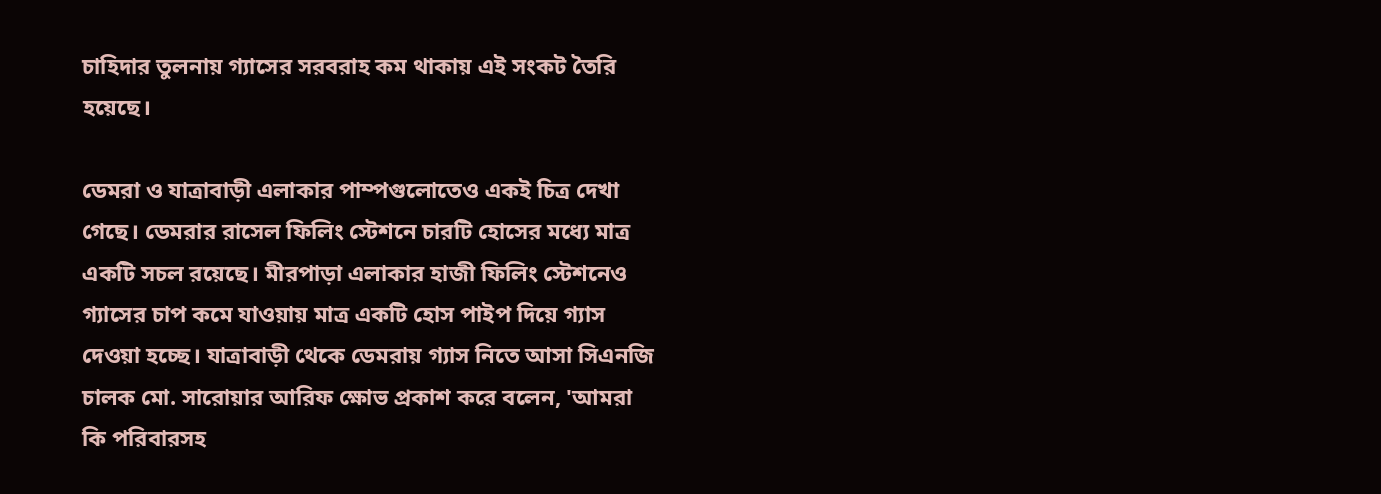চাহিদার তুলনায় গ্যাসের সরবরাহ কম থাকায় এই সংকট তৈরি হয়েছে।

ডেমরা ও যাত্রাবাড়ী এলাকার পাম্পগুলোতেও একই চিত্র দেখা গেছে। ডেমরার রাসেল ফিলিং স্টেশনে চারটি হোসের মধ্যে মাত্র একটি সচল রয়েছে। মীরপাড়া এলাকার হাজী ফিলিং স্টেশনেও গ্যাসের চাপ কমে যাওয়ায় মাত্র একটি হোস পাইপ দিয়ে গ্যাস দেওয়া হচ্ছে। যাত্রাবাড়ী থেকে ডেমরায় গ্যাস নিতে আসা সিএনজি চালক মো. সারোয়ার আরিফ ক্ষোভ প্রকাশ করে বলেন, 'আমরা কি পরিবারসহ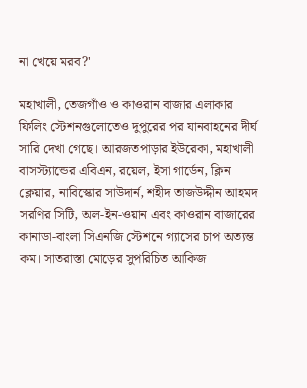না খেয়ে মরব?'

মহাখালী, তেজগাঁও ও কাওরান বাজার এলাকার ফিলিং স্টেশনগুলোতেও দুপুরের পর যানবাহনের দীর্ঘ সারি দেখা গেছে। আরজতপাড়ার ইউরেকা, মহাখালী বাসস্ট্যান্ডের এবিএন, রয়েল, ইসা গার্ডেন, ক্লিন ক্লেয়ার, নাবিস্কোর সাউদার্ন, শহীদ তাজউদ্দীন আহমদ সরণির সিটি, অল-ইন-ওয়ান এবং কাওরান বাজারের কানাডা-বাংলা সিএনজি স্টেশনে গ্যাসের চাপ অত্যন্ত কম। সাতরাস্তা মোড়ের সুপরিচিত আকিজ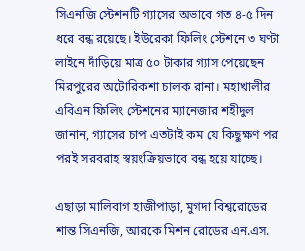সিএনজি স্টেশনটি গ্যাসের অভাবে গত ৪-৫ দিন ধরে বন্ধ রয়েছে। ইউরেকা ফিলিং স্টেশনে ৩ ঘণ্টা লাইনে দাঁড়িয়ে মাত্র ৫০ টাকার গ্যাস পেয়েছেন মিরপুরের অটোরিকশা চালক রানা। মহাখালীর এবিএন ফিলিং স্টেশনের ম্যানেজার শহীদুল জানান, গ্যাসের চাপ এতটাই কম যে কিছুক্ষণ পর পরই সরবরাহ স্বয়ংক্রিয়ভাবে বন্ধ হয়ে যাচ্ছে।

এছাড়া মালিবাগ হাজীপাড়া, মুগদা বিশ্বরোডের শান্ত সিএনজি, আরকে মিশন রোডের এন.এস.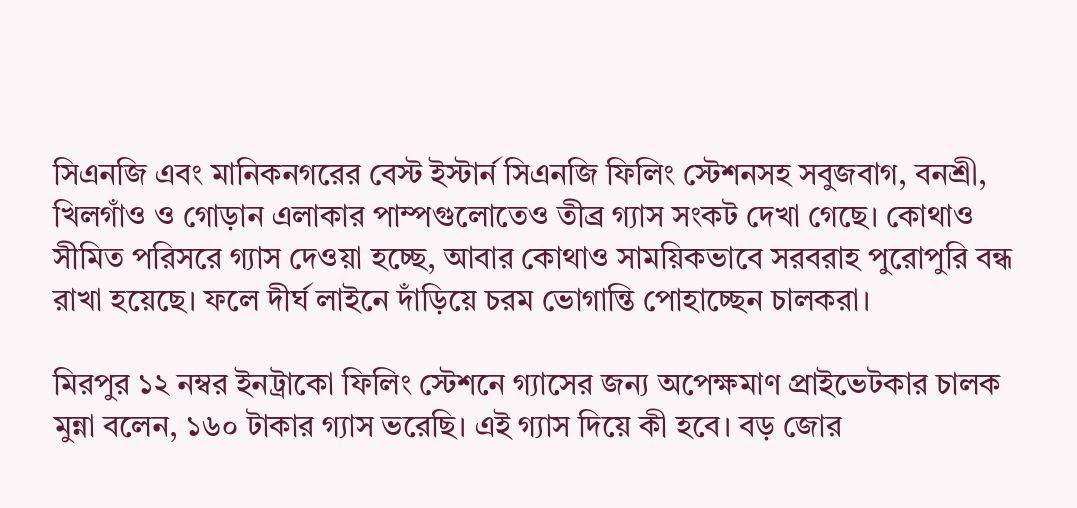সিএনজি এবং মানিকনগরের বেস্ট ইস্টার্ন সিএনজি ফিলিং স্টেশনসহ সবুজবাগ, বনশ্রী, খিলগাঁও ও গোড়ান এলাকার পাম্পগুলোতেও তীব্র গ্যাস সংকট দেখা গেছে। কোথাও সীমিত পরিসরে গ্যাস দেওয়া হচ্ছে, আবার কোথাও সাময়িকভাবে সরবরাহ পুরোপুরি বন্ধ রাখা হয়েছে। ফলে দীর্ঘ লাইনে দাঁড়িয়ে চরম ভোগান্তি পোহাচ্ছেন চালকরা।

মিরপুর ১২ নম্বর ইনট্রাকো ফিলিং স্টেশনে গ্যাসের জন্য অপেক্ষমাণ প্রাইভেটকার চালক মুন্না বলেন, ১৬০ টাকার গ্যাস ভরেছি। এই গ্যাস দিয়ে কী হবে। বড় জোর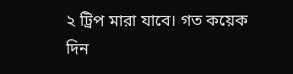২ ট্রিপ মারা যাবে। গত কয়েক দিন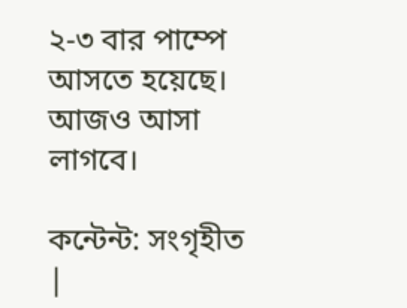২-৩ বার পাম্পে আসতে হয়েছে। আজও আসা লাগবে।

কন্টেন্ট: সংগৃহীত |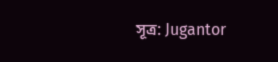সূত্র: Jugantor